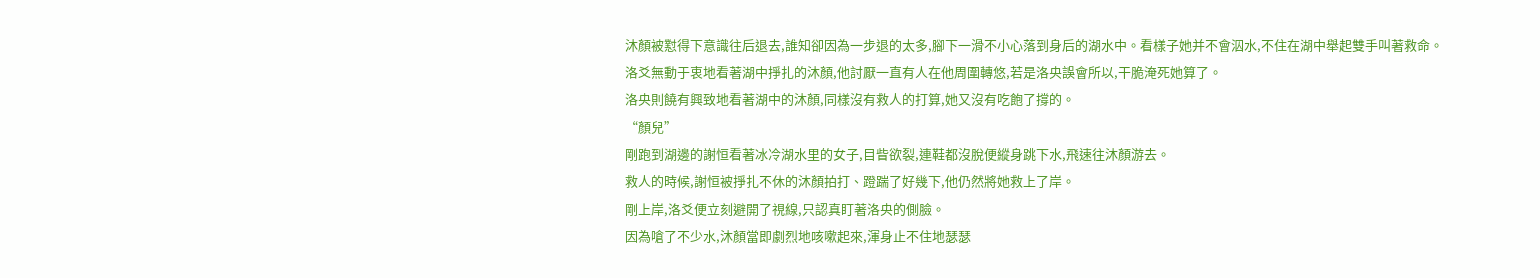沐顏被懟得下意識往后退去,誰知卻因為一步退的太多,腳下一滑不小心落到身后的湖水中。看樣子她并不會泅水,不住在湖中舉起雙手叫著救命。
洛爻無動于衷地看著湖中掙扎的沐顏,他討厭一直有人在他周圍轉悠,若是洛央誤會所以,干脆淹死她算了。
洛央則饒有興致地看著湖中的沐顏,同樣沒有救人的打算,她又沒有吃飽了撐的。
“顏兒”
剛跑到湖邊的謝恒看著冰冷湖水里的女子,目眥欲裂,連鞋都沒脫便縱身跳下水,飛速往沐顏游去。
救人的時候,謝恒被掙扎不休的沐顏拍打、蹬踹了好幾下,他仍然將她救上了岸。
剛上岸,洛爻便立刻避開了視線,只認真盯著洛央的側臉。
因為嗆了不少水,沐顏當即劇烈地咳嗽起來,渾身止不住地瑟瑟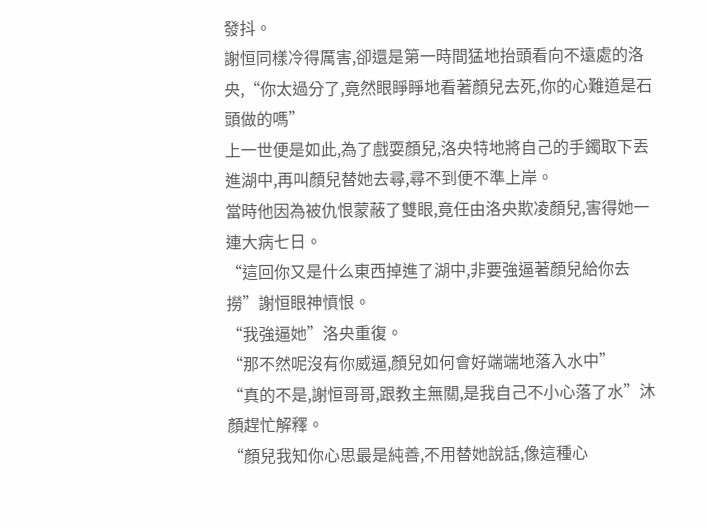發抖。
謝恒同樣冷得厲害,卻還是第一時間猛地抬頭看向不遠處的洛央,“你太過分了,竟然眼睜睜地看著顏兒去死,你的心難道是石頭做的嗎”
上一世便是如此,為了戲耍顏兒,洛央特地將自己的手鐲取下丟進湖中,再叫顏兒替她去尋,尋不到便不準上岸。
當時他因為被仇恨蒙蔽了雙眼,竟任由洛央欺凌顏兒,害得她一連大病七日。
“這回你又是什么東西掉進了湖中,非要強逼著顏兒給你去撈”謝恒眼神憤恨。
“我強逼她”洛央重復。
“那不然呢沒有你威逼,顏兒如何會好端端地落入水中”
“真的不是,謝恒哥哥,跟教主無關,是我自己不小心落了水”沐顏趕忙解釋。
“顏兒我知你心思最是純善,不用替她說話,像這種心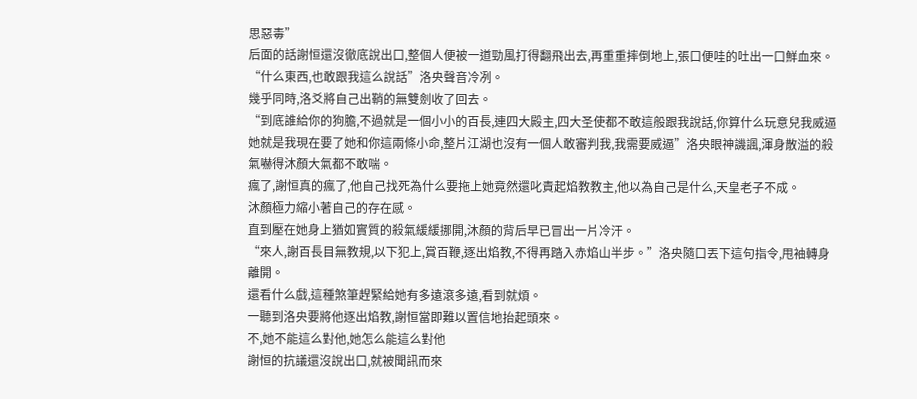思惡毒”
后面的話謝恒還沒徹底說出口,整個人便被一道勁風打得翻飛出去,再重重摔倒地上,張口便哇的吐出一口鮮血來。
“什么東西,也敢跟我這么說話”洛央聲音冷冽。
幾乎同時,洛爻將自己出鞘的無雙劍收了回去。
“到底誰給你的狗膽,不過就是一個小小的百長,連四大殿主,四大圣使都不敢這般跟我說話,你算什么玩意兒我威逼她就是我現在要了她和你這兩條小命,整片江湖也沒有一個人敢審判我,我需要威逼”洛央眼神譏諷,渾身散溢的殺氣嚇得沐顏大氣都不敢喘。
瘋了,謝恒真的瘋了,他自己找死為什么要拖上她竟然還叱責起焰教教主,他以為自己是什么,天皇老子不成。
沐顏極力縮小著自己的存在感。
直到壓在她身上猶如實質的殺氣緩緩挪開,沐顏的背后早已冒出一片冷汗。
“來人,謝百長目無教規,以下犯上,賞百鞭,逐出焰教,不得再踏入赤焰山半步。”洛央隨口丟下這句指令,甩袖轉身離開。
還看什么戲,這種煞筆趕緊給她有多遠滾多遠,看到就煩。
一聽到洛央要將他逐出焰教,謝恒當即難以置信地抬起頭來。
不,她不能這么對他,她怎么能這么對他
謝恒的抗議還沒說出口,就被聞訊而來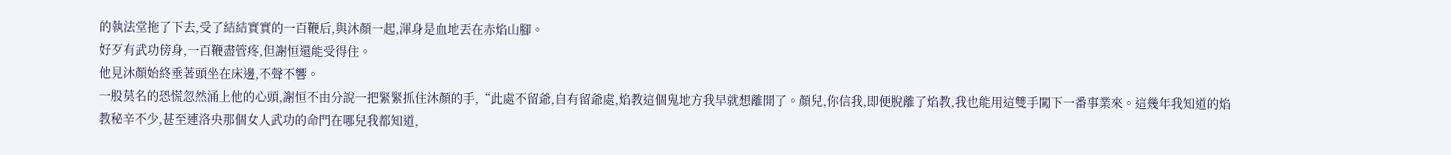的執法堂拖了下去,受了結結實實的一百鞭后,與沐顏一起,渾身是血地丟在赤焰山腳。
好歹有武功傍身,一百鞭盡管疼,但謝恒還能受得住。
他見沐顏始終垂著頭坐在床邊,不聲不響。
一股莫名的恐慌忽然涌上他的心頭,謝恒不由分說一把緊緊抓住沐顏的手,“此處不留爺,自有留爺處,焰教這個鬼地方我早就想離開了。顏兒,你信我,即便脫離了焰教,我也能用這雙手闖下一番事業來。這幾年我知道的焰教秘辛不少,甚至連洛央那個女人武功的命門在哪兒我都知道,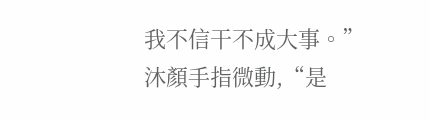我不信干不成大事。”
沐顏手指微動,“是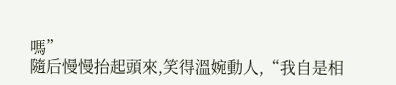嗎”
隨后慢慢抬起頭來,笑得溫婉動人,“我自是相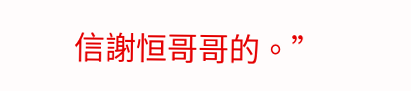信謝恒哥哥的。”